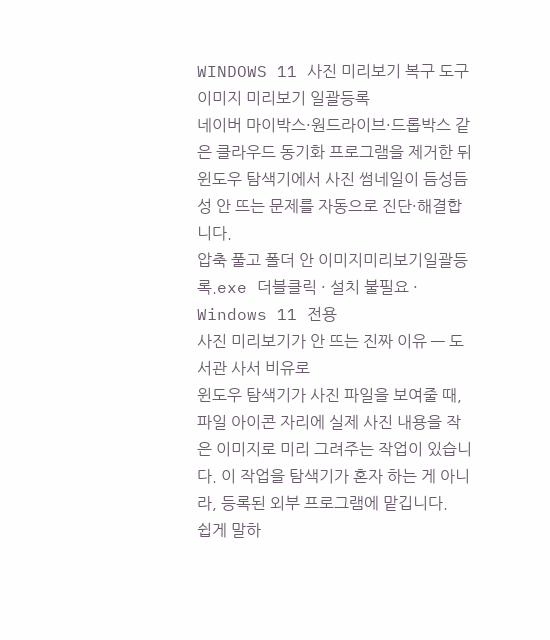WINDOWS 11 사진 미리보기 복구 도구
이미지 미리보기 일괄등록
네이버 마이박스·원드라이브·드롭박스 같은 클라우드 동기화 프로그램을 제거한 뒤 윈도우 탐색기에서 사진 썸네일이 듬성듬성 안 뜨는 문제를 자동으로 진단·해결합니다.
압축 풀고 폴더 안 이미지미리보기일괄등록.exe 더블클릭 · 설치 불필요 · Windows 11 전용
사진 미리보기가 안 뜨는 진짜 이유 — 도서관 사서 비유로
윈도우 탐색기가 사진 파일을 보여줄 때, 파일 아이콘 자리에 실제 사진 내용을 작은 이미지로 미리 그려주는 작업이 있습니다. 이 작업을 탐색기가 혼자 하는 게 아니라, 등록된 외부 프로그램에 맡깁니다.
쉽게 말하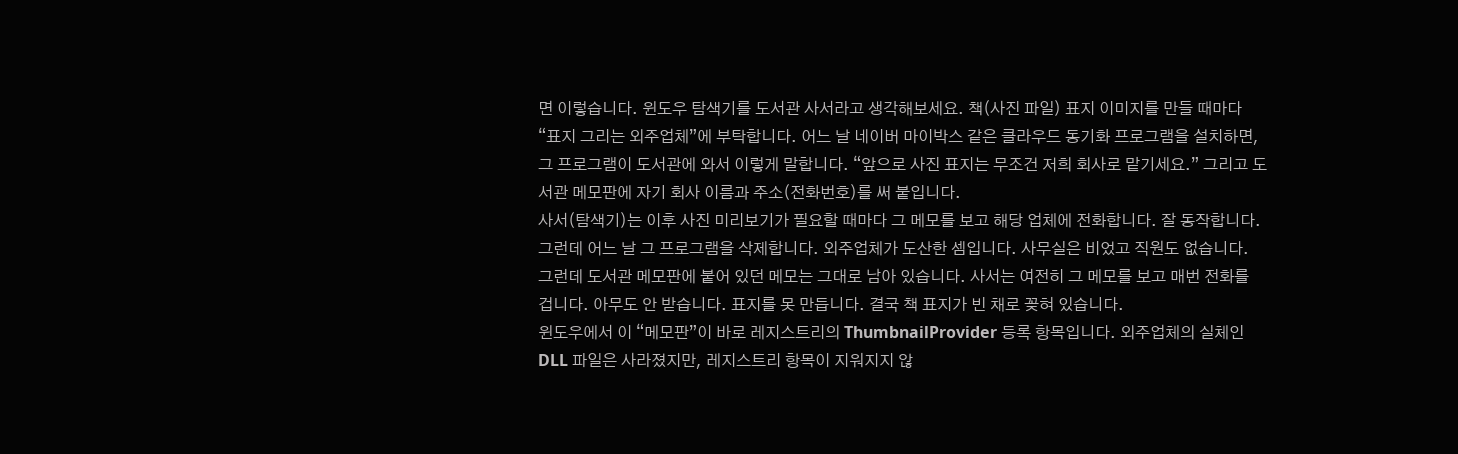면 이렇습니다. 윈도우 탐색기를 도서관 사서라고 생각해보세요. 책(사진 파일) 표지 이미지를 만들 때마다 “표지 그리는 외주업체”에 부탁합니다. 어느 날 네이버 마이박스 같은 클라우드 동기화 프로그램을 설치하면, 그 프로그램이 도서관에 와서 이렇게 말합니다. “앞으로 사진 표지는 무조건 저희 회사로 맡기세요.” 그리고 도서관 메모판에 자기 회사 이름과 주소(전화번호)를 써 붙입니다.
사서(탐색기)는 이후 사진 미리보기가 필요할 때마다 그 메모를 보고 해당 업체에 전화합니다. 잘 동작합니다.
그런데 어느 날 그 프로그램을 삭제합니다. 외주업체가 도산한 셈입니다. 사무실은 비었고 직원도 없습니다. 그런데 도서관 메모판에 붙어 있던 메모는 그대로 남아 있습니다. 사서는 여전히 그 메모를 보고 매번 전화를 겁니다. 아무도 안 받습니다. 표지를 못 만듭니다. 결국 책 표지가 빈 채로 꽂혀 있습니다.
윈도우에서 이 “메모판”이 바로 레지스트리의 ThumbnailProvider 등록 항목입니다. 외주업체의 실체인 DLL 파일은 사라졌지만, 레지스트리 항목이 지워지지 않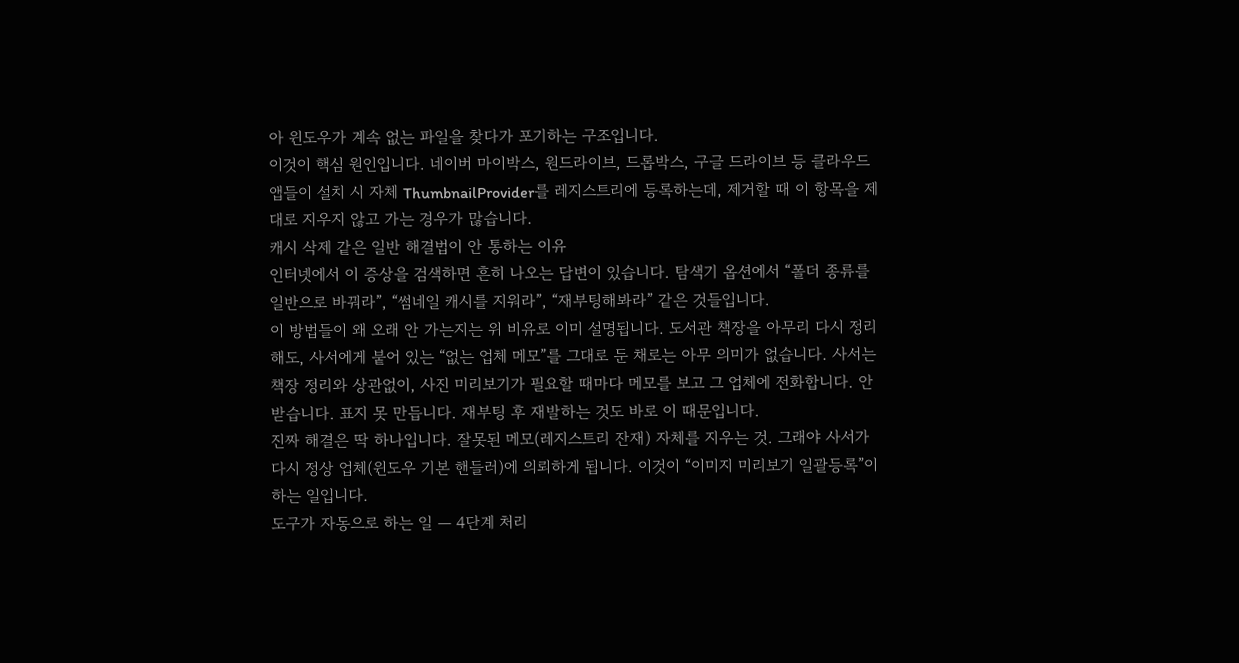아 윈도우가 계속 없는 파일을 찾다가 포기하는 구조입니다.
이것이 핵심 원인입니다. 네이버 마이박스, 원드라이브, 드롭박스, 구글 드라이브 등 클라우드 앱들이 설치 시 자체 ThumbnailProvider를 레지스트리에 등록하는데, 제거할 때 이 항목을 제대로 지우지 않고 가는 경우가 많습니다.
캐시 삭제 같은 일반 해결법이 안 통하는 이유
인터넷에서 이 증상을 검색하면 흔히 나오는 답변이 있습니다. 탐색기 옵션에서 “폴더 종류를 일반으로 바꿔라”, “썸네일 캐시를 지워라”, “재부팅해봐라” 같은 것들입니다.
이 방법들이 왜 오래 안 가는지는 위 비유로 이미 설명됩니다. 도서관 책장을 아무리 다시 정리해도, 사서에게 붙어 있는 “없는 업체 메모”를 그대로 둔 채로는 아무 의미가 없습니다. 사서는 책장 정리와 상관없이, 사진 미리보기가 필요할 때마다 메모를 보고 그 업체에 전화합니다. 안 받습니다. 표지 못 만듭니다. 재부팅 후 재발하는 것도 바로 이 때문입니다.
진짜 해결은 딱 하나입니다. 잘못된 메모(레지스트리 잔재) 자체를 지우는 것. 그래야 사서가 다시 정상 업체(윈도우 기본 핸들러)에 의뢰하게 됩니다. 이것이 “이미지 미리보기 일괄등록”이 하는 일입니다.
도구가 자동으로 하는 일 — 4단계 처리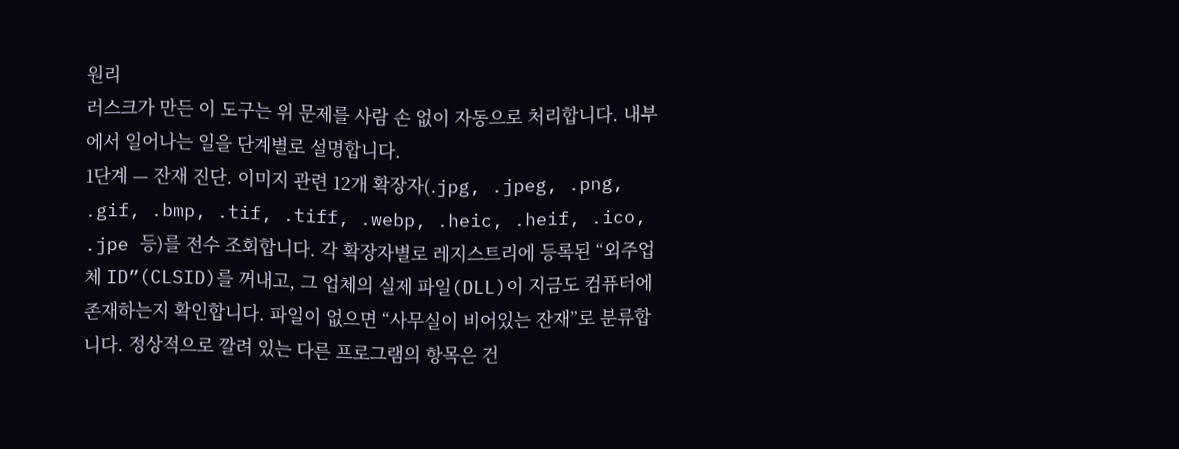원리
러스크가 만든 이 도구는 위 문제를 사람 손 없이 자동으로 처리합니다. 내부에서 일어나는 일을 단계별로 설명합니다.
1단계 — 잔재 진단. 이미지 관련 12개 확장자(.jpg, .jpeg, .png, .gif, .bmp, .tif, .tiff, .webp, .heic, .heif, .ico, .jpe 등)를 전수 조회합니다. 각 확장자별로 레지스트리에 등록된 “외주업체 ID”(CLSID)를 꺼내고, 그 업체의 실제 파일(DLL)이 지금도 컴퓨터에 존재하는지 확인합니다. 파일이 없으면 “사무실이 비어있는 잔재”로 분류합니다. 정상적으로 깔려 있는 다른 프로그램의 항목은 건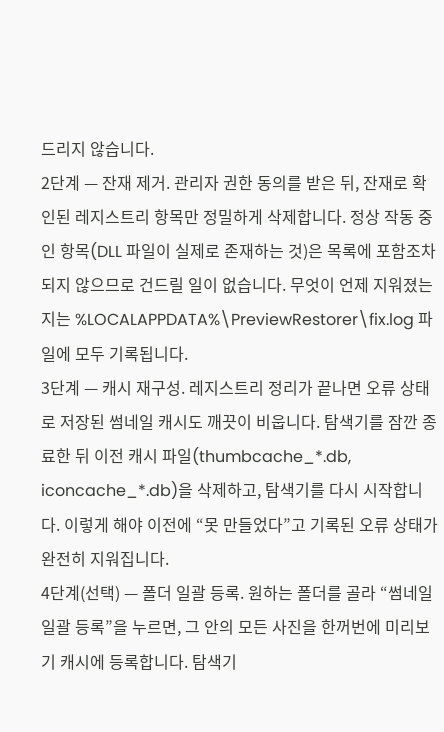드리지 않습니다.
2단계 — 잔재 제거. 관리자 권한 동의를 받은 뒤, 잔재로 확인된 레지스트리 항목만 정밀하게 삭제합니다. 정상 작동 중인 항목(DLL 파일이 실제로 존재하는 것)은 목록에 포함조차 되지 않으므로 건드릴 일이 없습니다. 무엇이 언제 지워졌는지는 %LOCALAPPDATA%\PreviewRestorer\fix.log 파일에 모두 기록됩니다.
3단계 — 캐시 재구성. 레지스트리 정리가 끝나면 오류 상태로 저장된 썸네일 캐시도 깨끗이 비웁니다. 탐색기를 잠깐 종료한 뒤 이전 캐시 파일(thumbcache_*.db, iconcache_*.db)을 삭제하고, 탐색기를 다시 시작합니다. 이렇게 해야 이전에 “못 만들었다”고 기록된 오류 상태가 완전히 지워집니다.
4단계(선택) — 폴더 일괄 등록. 원하는 폴더를 골라 “썸네일 일괄 등록”을 누르면, 그 안의 모든 사진을 한꺼번에 미리보기 캐시에 등록합니다. 탐색기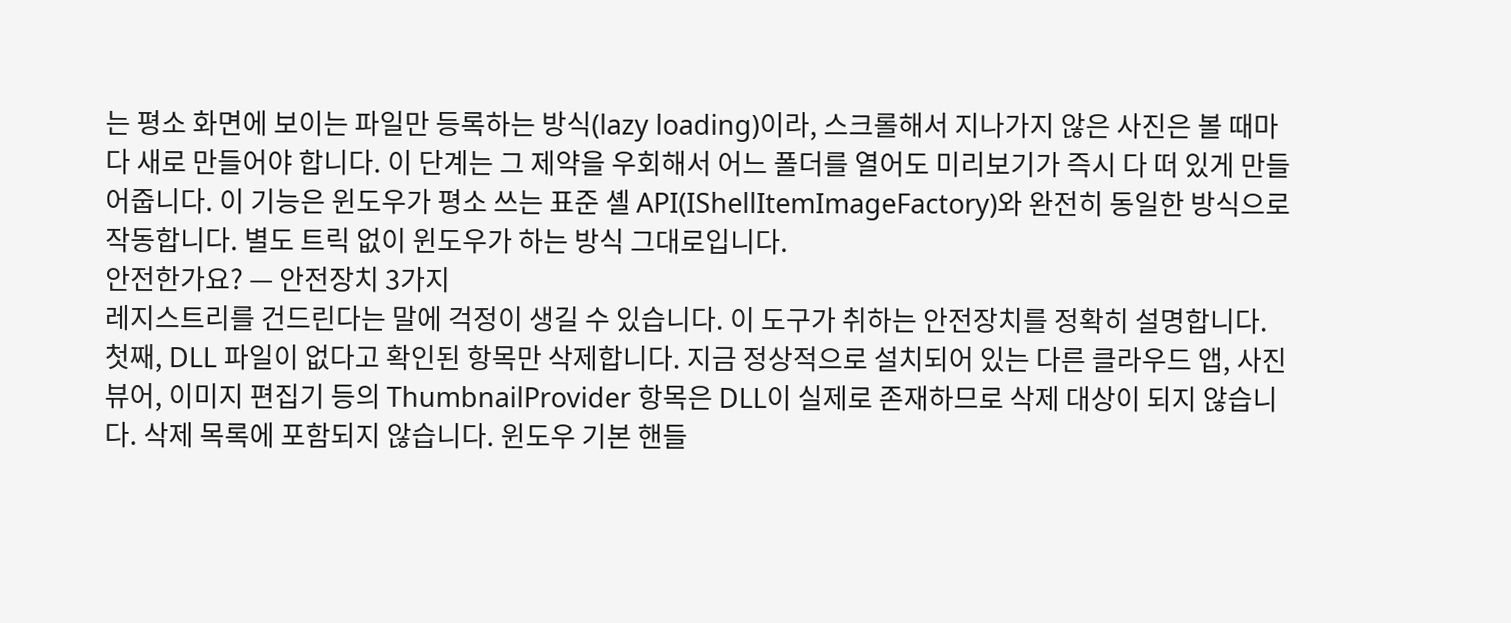는 평소 화면에 보이는 파일만 등록하는 방식(lazy loading)이라, 스크롤해서 지나가지 않은 사진은 볼 때마다 새로 만들어야 합니다. 이 단계는 그 제약을 우회해서 어느 폴더를 열어도 미리보기가 즉시 다 떠 있게 만들어줍니다. 이 기능은 윈도우가 평소 쓰는 표준 셸 API(IShellItemImageFactory)와 완전히 동일한 방식으로 작동합니다. 별도 트릭 없이 윈도우가 하는 방식 그대로입니다.
안전한가요? — 안전장치 3가지
레지스트리를 건드린다는 말에 걱정이 생길 수 있습니다. 이 도구가 취하는 안전장치를 정확히 설명합니다.
첫째, DLL 파일이 없다고 확인된 항목만 삭제합니다. 지금 정상적으로 설치되어 있는 다른 클라우드 앱, 사진 뷰어, 이미지 편집기 등의 ThumbnailProvider 항목은 DLL이 실제로 존재하므로 삭제 대상이 되지 않습니다. 삭제 목록에 포함되지 않습니다. 윈도우 기본 핸들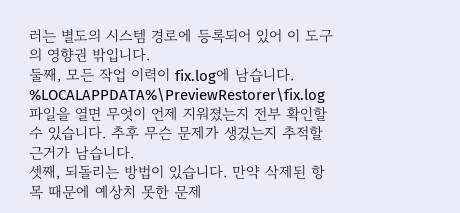러는 별도의 시스템 경로에 등록되어 있어 이 도구의 영향권 밖입니다.
둘째, 모든 작업 이력이 fix.log에 남습니다. %LOCALAPPDATA%\PreviewRestorer\fix.log 파일을 열면 무엇이 언제 지워졌는지 전부 확인할 수 있습니다. 추후 무슨 문제가 생겼는지 추적할 근거가 남습니다.
셋째, 되돌리는 방법이 있습니다. 만약 삭제된 항목 때문에 예상치 못한 문제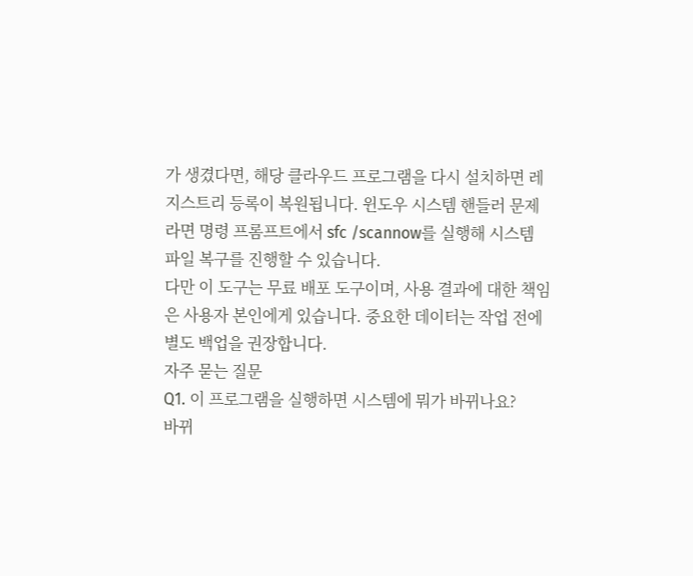가 생겼다면, 해당 클라우드 프로그램을 다시 설치하면 레지스트리 등록이 복원됩니다. 윈도우 시스템 핸들러 문제라면 명령 프롬프트에서 sfc /scannow를 실행해 시스템 파일 복구를 진행할 수 있습니다.
다만 이 도구는 무료 배포 도구이며, 사용 결과에 대한 책임은 사용자 본인에게 있습니다. 중요한 데이터는 작업 전에 별도 백업을 권장합니다.
자주 묻는 질문
Q1. 이 프로그램을 실행하면 시스템에 뭐가 바뀌나요?
바뀌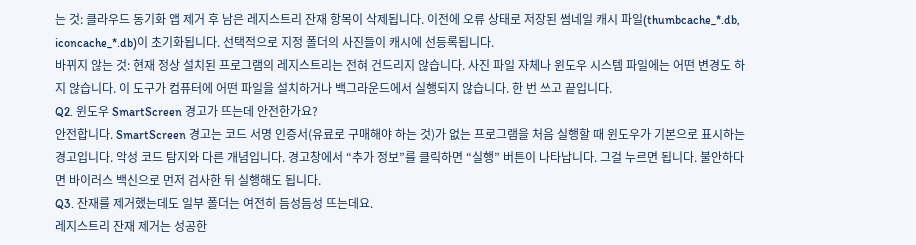는 것: 클라우드 동기화 앱 제거 후 남은 레지스트리 잔재 항목이 삭제됩니다. 이전에 오류 상태로 저장된 썸네일 캐시 파일(thumbcache_*.db, iconcache_*.db)이 초기화됩니다. 선택적으로 지정 폴더의 사진들이 캐시에 선등록됩니다.
바뀌지 않는 것: 현재 정상 설치된 프로그램의 레지스트리는 전혀 건드리지 않습니다. 사진 파일 자체나 윈도우 시스템 파일에는 어떤 변경도 하지 않습니다. 이 도구가 컴퓨터에 어떤 파일을 설치하거나 백그라운드에서 실행되지 않습니다. 한 번 쓰고 끝입니다.
Q2. 윈도우 SmartScreen 경고가 뜨는데 안전한가요?
안전합니다. SmartScreen 경고는 코드 서명 인증서(유료로 구매해야 하는 것)가 없는 프로그램을 처음 실행할 때 윈도우가 기본으로 표시하는 경고입니다. 악성 코드 탐지와 다른 개념입니다. 경고창에서 “추가 정보”를 클릭하면 “실행” 버튼이 나타납니다. 그걸 누르면 됩니다. 불안하다면 바이러스 백신으로 먼저 검사한 뒤 실행해도 됩니다.
Q3. 잔재를 제거했는데도 일부 폴더는 여전히 듬성듬성 뜨는데요.
레지스트리 잔재 제거는 성공한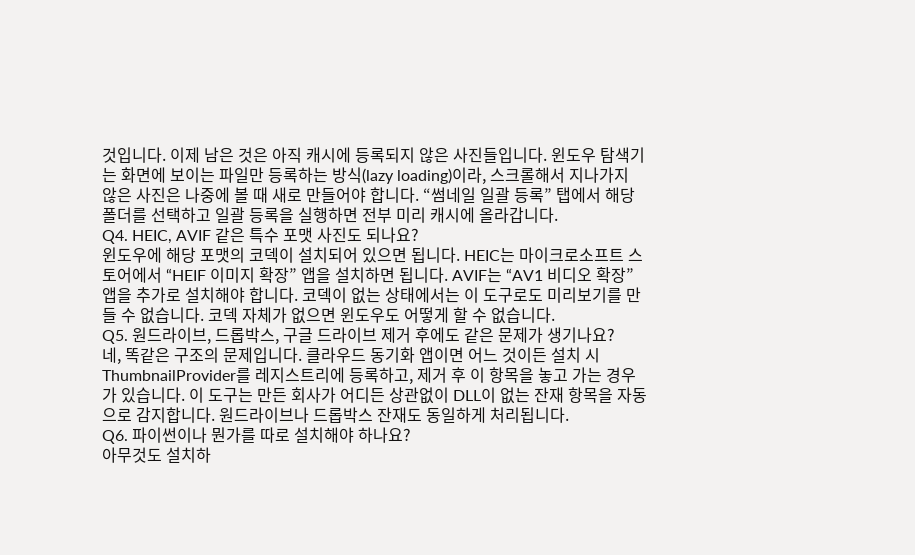것입니다. 이제 남은 것은 아직 캐시에 등록되지 않은 사진들입니다. 윈도우 탐색기는 화면에 보이는 파일만 등록하는 방식(lazy loading)이라, 스크롤해서 지나가지 않은 사진은 나중에 볼 때 새로 만들어야 합니다. “썸네일 일괄 등록” 탭에서 해당 폴더를 선택하고 일괄 등록을 실행하면 전부 미리 캐시에 올라갑니다.
Q4. HEIC, AVIF 같은 특수 포맷 사진도 되나요?
윈도우에 해당 포맷의 코덱이 설치되어 있으면 됩니다. HEIC는 마이크로소프트 스토어에서 “HEIF 이미지 확장” 앱을 설치하면 됩니다. AVIF는 “AV1 비디오 확장” 앱을 추가로 설치해야 합니다. 코덱이 없는 상태에서는 이 도구로도 미리보기를 만들 수 없습니다. 코덱 자체가 없으면 윈도우도 어떻게 할 수 없습니다.
Q5. 원드라이브, 드롭박스, 구글 드라이브 제거 후에도 같은 문제가 생기나요?
네, 똑같은 구조의 문제입니다. 클라우드 동기화 앱이면 어느 것이든 설치 시 ThumbnailProvider를 레지스트리에 등록하고, 제거 후 이 항목을 놓고 가는 경우가 있습니다. 이 도구는 만든 회사가 어디든 상관없이 DLL이 없는 잔재 항목을 자동으로 감지합니다. 원드라이브나 드롭박스 잔재도 동일하게 처리됩니다.
Q6. 파이썬이나 뭔가를 따로 설치해야 하나요?
아무것도 설치하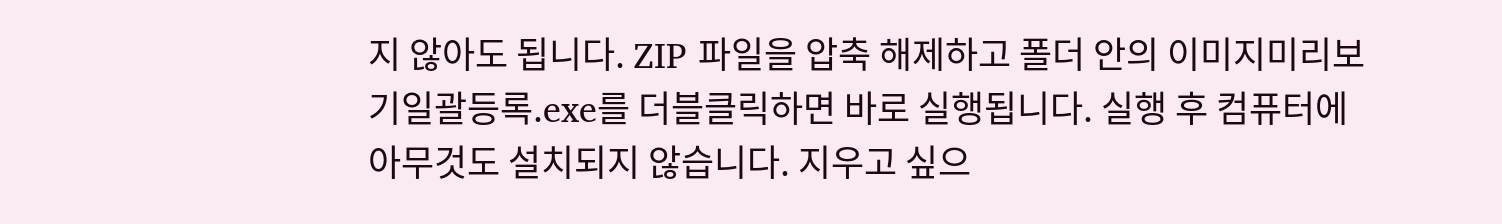지 않아도 됩니다. ZIP 파일을 압축 해제하고 폴더 안의 이미지미리보기일괄등록.exe를 더블클릭하면 바로 실행됩니다. 실행 후 컴퓨터에 아무것도 설치되지 않습니다. 지우고 싶으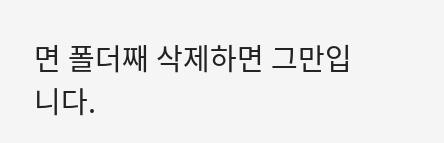면 폴더째 삭제하면 그만입니다.